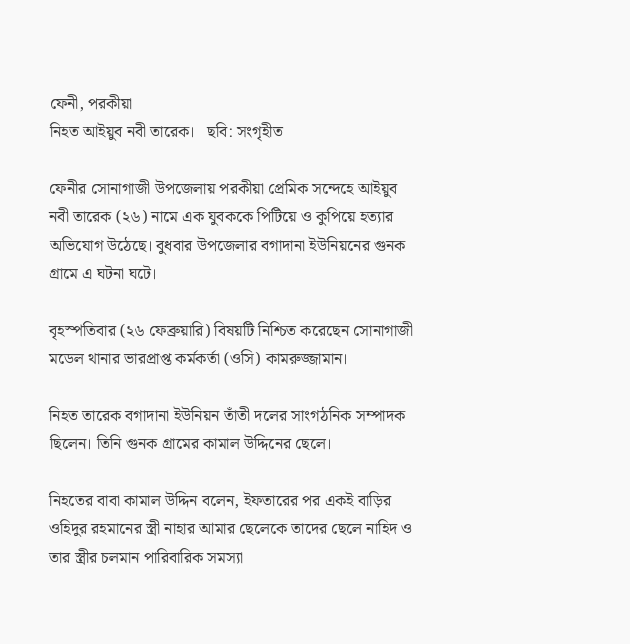ফেনী, পরকীয়া
নিহত আইয়ুব নবী তারেক।   ছবি: সংগৃহীত

ফেনীর সোনাগাজী উপজেলায় পরকীয়া প্রেমিক সন্দেহে আইয়ুব নবী তারেক (২৬) নামে এক যুবককে পিটিয়ে ও কুপিয়ে হত্যার অভিযোগ উঠেছে। বুধবার উপজেলার বগাদানা ইউনিয়নের গুনক গ্রামে এ ঘটনা ঘটে।

বৃহস্পতিবার (২৬ ফেব্রুয়ারি) বিষয়টি নিশ্চিত করেছেন সোনাগাজী মডেল থানার ভারপ্রাপ্ত কর্মকর্তা (ওসি) কামরুজ্জামান।

নিহত তারেক বগাদানা ইউনিয়ন তাঁতী দলের সাংগঠনিক সম্পাদক ছিলেন। তিনি গুনক গ্রামের কামাল উদ্দিনের ছেলে।

নিহতের বাবা কামাল উদ্দিন বলেন, ইফতারের পর একই বাড়ির ওহিদুর রহমানের স্ত্রী নাহার আমার ছেলেকে তাদের ছেলে নাহিদ ও তার স্ত্রীর চলমান পারিবারিক সমস্যা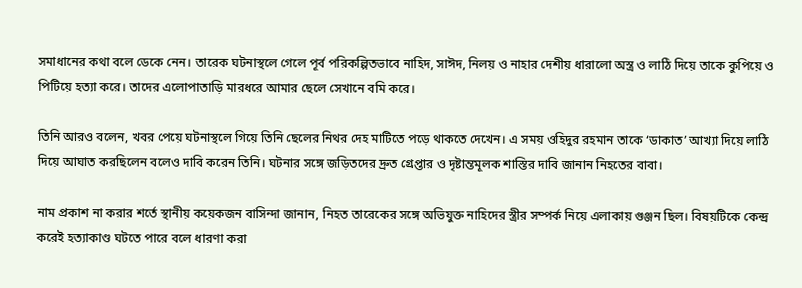সমাধানের কথা বলে ডেকে নেন। তারেক ঘটনাস্থলে গেলে পূর্ব পরিকল্পিতভাবে নাহিদ, সাঈদ, নিলয় ও নাহার দেশীয় ধারালো অস্ত্র ও লাঠি দিয়ে তাকে কুপিয়ে ও পিটিয়ে হত্যা করে। তাদের এলোপাতাড়ি মারধরে আমার ছেলে সেখানে বমি করে।

তিনি আরও বলেন, খবর পেয়ে ঘটনাস্থলে গিয়ে তিনি ছেলের নিথর দেহ মাটিতে পড়ে থাকতে দেখেন। এ সময় ওহিদুর রহমান তাকে ‘ডাকাত’ আখ্যা দিয়ে লাঠি দিয়ে আঘাত করছিলেন বলেও দাবি করেন তিনি। ঘটনার সঙ্গে জড়িতদের দ্রুত গ্রেপ্তার ও দৃষ্টান্তমূলক শাস্তির দাবি জানান নিহতের বাবা।

নাম প্রকাশ না করার শর্তে স্থানীয় কয়েকজন বাসিন্দা জানান, নিহত তারেকের সঙ্গে অভিযুক্ত নাহিদের স্ত্রীর সম্পর্ক নিয়ে এলাকায় গুঞ্জন ছিল। বিষয়টিকে কেন্দ্র করেই হত্যাকাণ্ড ঘটতে পারে বলে ধারণা করা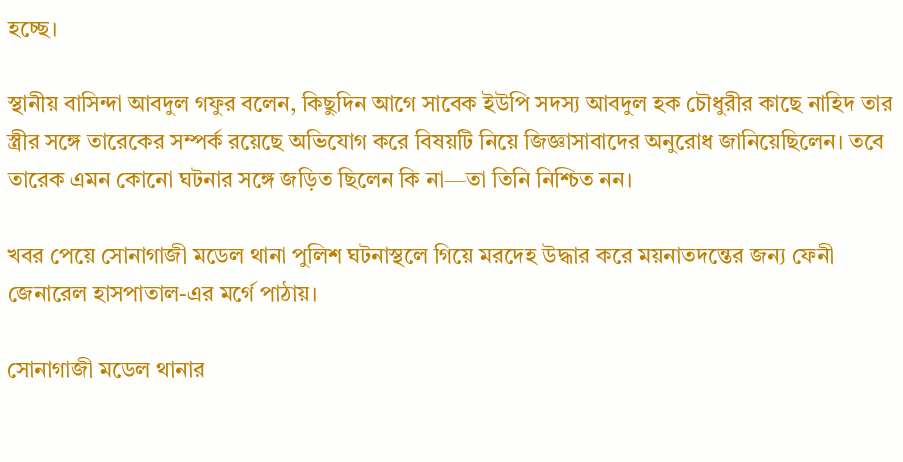হচ্ছে।

স্থানীয় বাসিন্দা আবদুল গফুর বলেন, কিছুদিন আগে সাবেক ইউপি সদস্য আবদুল হক চৌধুরীর কাছে নাহিদ তার স্ত্রীর সঙ্গে তারেকের সম্পর্ক রয়েছে অভিযোগ করে বিষয়টি নিয়ে জিজ্ঞাসাবাদের অনুরোধ জানিয়েছিলেন। তবে তারেক এমন কোনো ঘটনার সঙ্গে জড়িত ছিলেন কি না—তা তিনি নিশ্চিত নন।

খবর পেয়ে সোনাগাজী মডেল থানা পুলিশ ঘটনাস্থলে গিয়ে মরদেহ উদ্ধার করে ময়নাতদন্তের জন্য ফেনী জেনারেল হাসপাতাল-এর মর্গে পাঠায়।

সোনাগাজী মডেল থানার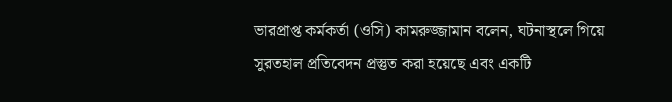ভারপ্রাপ্ত কর্মকর্তা (ওসি) কামরুজ্জামান বলেন, ঘটনাস্থলে গিয়ে সুরতহাল প্রতিবেদন প্রস্তুত করা হয়েছে এবং একটি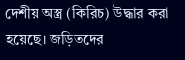দেশীয় অস্ত্র (কিরিচ) উদ্ধার করা হয়েছে। জড়িতদের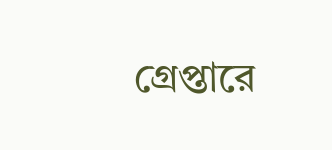গ্রেপ্তারে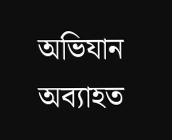অভিযান অব্যাহত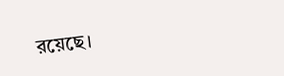রয়েছে।